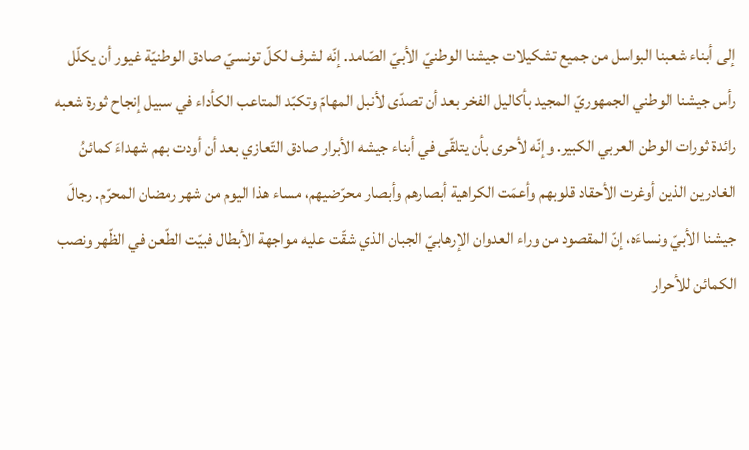إلى أبناء شعبنا البواسل من جميع تشكيلات جيشنا الوطنيّ الأبيّ الصّامد. إنّه لشرف لكلّ تونسيّ صادق الوطنيّة غيور أن يكلّل رأس جيشنا الوطني الجمهوريّ المجيد بأكاليل الفخر بعد أن تصدّى لأنبل المهامّ وتكبّد المتاعب الكأداء في سبيل إنجاح ثورة شعبه رائدة ثورات الوطن العربي الكبير. وإنّه لأحرى بأن يتلقّى في أبناء جيشه الأبرار صادق التّعازي بعد أن أودت بهم شهداءَ كمائنُ الغادرين الذين أوغرت الأحقاد قلوبهم وأعمَت الكراهية أبصارهم وأبصار محرّضيهم، مساء هذا اليوم من شهر رمضان المحرّم. رجالَ جيشنا الأبيّ ونساءَه، إنّ المقصود من وراء العدوان الإرهابيّ الجبان الذي شقّت عليه مواجهة الأبطال فبيّت الطّعن في الظّهر ونصب الكمائن للأحرار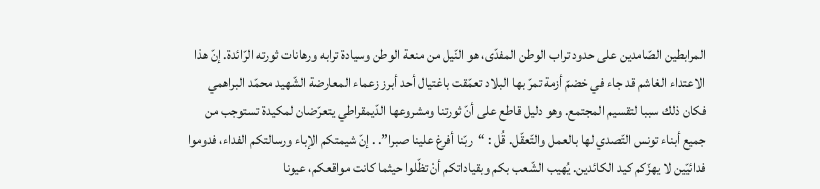المرابطين الصّامدين على حدود تراب الوطن المفدّى، هو النّيل من منعة الوطن وسيادة ترابه ورهانات ثورته الرّائدة. إنّ هذا الاعتداء الغاشم قد جاء في خضمّ أزمة تمرّ بها البلاد تعمّقت باغتيال أحد أبرز زعماء المعارضة الشّهيد محمّد البراهمي فكان ذلك سببا لتقسيم المجتمع. وهو دليل قاطع على أنّ ثورتنا ومشروعها الدّيمقراطي يتعرّضان لمكيدة تستوجب من جميع أبناء تونس التّصدي لها بالعمل والتّعقّل. قُل : “ربّنا أفرغ علينا صبرا”. . إنّ شيمتكم الإباء ورسالتكم الفداء، فدوموا فدائيّين لا يهزّكم كيد الكائدين. يُهيب الشّعب بكم وبقياداتكم أنْ تظّلوا حيثما كانت مواقعكم، عيونا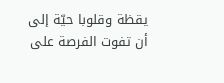يقظة وقلوبا حيّة إلى أن تفوت الفرصة على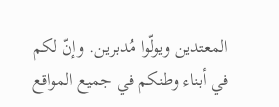المعتدين ويولّوا مُدبرين. وإنّ لكم في أبناء وطنكم في جميع المواقع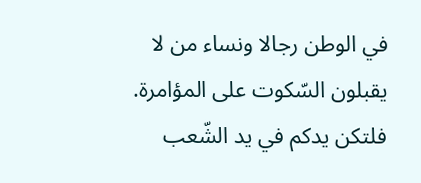في الوطن رجالا ونساء من لا يقبلون السّكوت على المؤامرة. فلتكن يدكم في يد الشّعب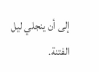إلى أن ينجلي ليل الفتنة.